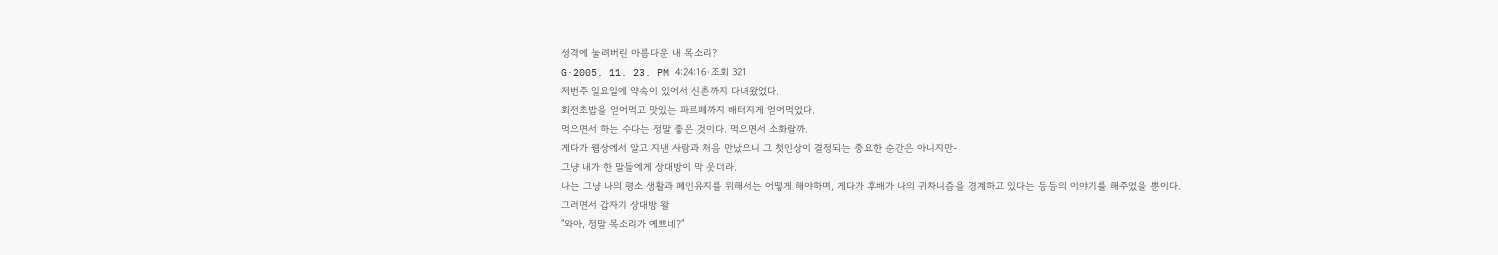성격에 눌려버린 아름다운 내 목소리?
G·2005. 11. 23. PM 4:24:16·조회 321
저번주 일요일에 약속이 있어서 신촌까지 다녀왔었다.
회전초밥을 얻어먹고 맛있는 파르페까지 배터지게 얻어먹었다.
먹으면서 하는 수다는 정말 좋은 것이다. 먹으면서 소화랄까.
게다가 웹상에서 알고 지낸 사람과 처음 만났으니 그 첫인상이 결정되는 중요한 순간은 아니지만-
그냥 내가 한 말들에게 상대방이 막 웃더라.
나는 그냥 나의 평소 생활과 폐인유지를 위해서는 어떻게 해야하며, 게다가 후배가 나의 귀차니즘을 경계하고 있다는 등등의 이야기를 해주었을 뿐이다.
그러면서 갑자기 상대방 왈
"와아, 정말 목소리가 예쁘네?"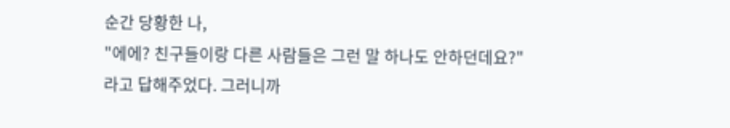순간 당황한 나,
"에에? 친구들이랑 다른 사람들은 그런 말 하나도 안하던데요?"
라고 답해주었다. 그러니까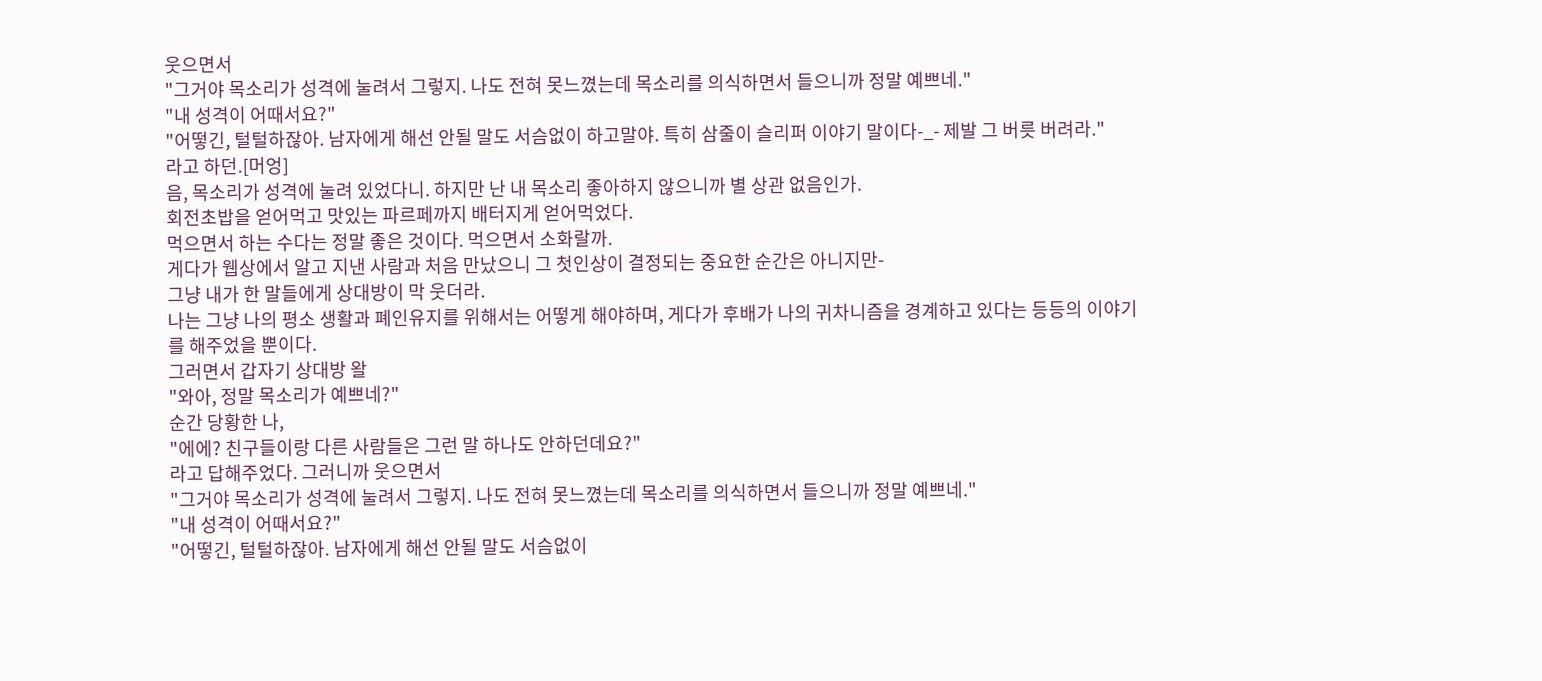웃으면서
"그거야 목소리가 성격에 눌려서 그렇지. 나도 전혀 못느꼈는데 목소리를 의식하면서 들으니까 정말 예쁘네."
"내 성격이 어때서요?"
"어떻긴, 털털하잖아. 남자에게 해선 안될 말도 서슴없이 하고말야. 특히 삼줄이 슬리퍼 이야기 말이다-_- 제발 그 버릇 버려라."
라고 하던.[머엉]
음, 목소리가 성격에 눌려 있었다니. 하지만 난 내 목소리 좋아하지 않으니까 별 상관 없음인가.
회전초밥을 얻어먹고 맛있는 파르페까지 배터지게 얻어먹었다.
먹으면서 하는 수다는 정말 좋은 것이다. 먹으면서 소화랄까.
게다가 웹상에서 알고 지낸 사람과 처음 만났으니 그 첫인상이 결정되는 중요한 순간은 아니지만-
그냥 내가 한 말들에게 상대방이 막 웃더라.
나는 그냥 나의 평소 생활과 폐인유지를 위해서는 어떻게 해야하며, 게다가 후배가 나의 귀차니즘을 경계하고 있다는 등등의 이야기를 해주었을 뿐이다.
그러면서 갑자기 상대방 왈
"와아, 정말 목소리가 예쁘네?"
순간 당황한 나,
"에에? 친구들이랑 다른 사람들은 그런 말 하나도 안하던데요?"
라고 답해주었다. 그러니까 웃으면서
"그거야 목소리가 성격에 눌려서 그렇지. 나도 전혀 못느꼈는데 목소리를 의식하면서 들으니까 정말 예쁘네."
"내 성격이 어때서요?"
"어떻긴, 털털하잖아. 남자에게 해선 안될 말도 서슴없이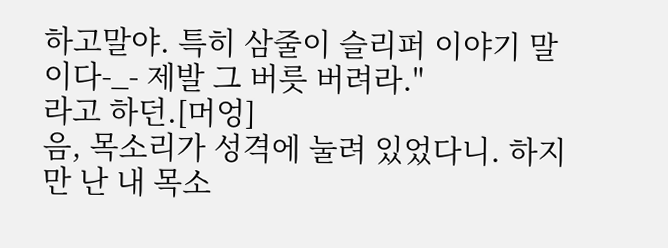하고말야. 특히 삼줄이 슬리퍼 이야기 말이다-_- 제발 그 버릇 버려라."
라고 하던.[머엉]
음, 목소리가 성격에 눌려 있었다니. 하지만 난 내 목소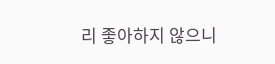리 좋아하지 않으니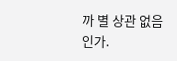까 별 상관 없음인가.